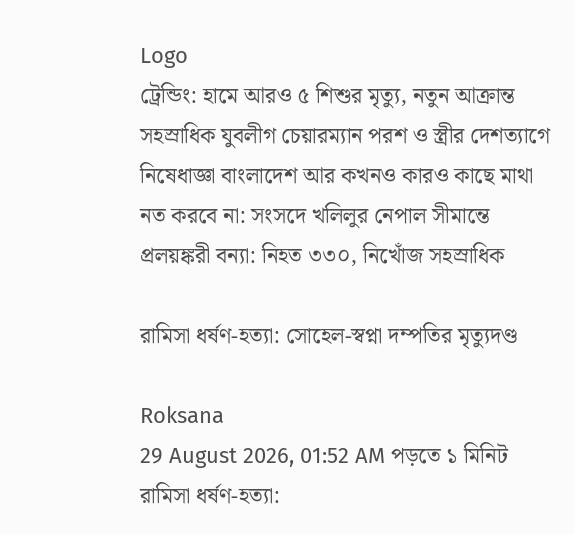Logo
ট্রেন্ডিং: হামে আরও ৫ শিশুর মৃত্যু, নতুন আক্রান্ত সহস্রাধিক যুবলীগ চেয়ারম্যান পরশ ও স্ত্রীর দেশত্যাগে নিষেধাজ্ঞা বাংলাদেশ আর কখনও কারও কাছে মাথা নত করবে না: সংসদে খলিলুর নেপাল সীমান্তে প্রলয়ঙ্করী বন্যা: নিহত ৩৩০, নিখোঁজ সহস্রাধিক

রামিসা ধর্ষণ-হত্যা: সোহেল-স্বপ্না দম্পতির মৃত্যুদণ্ড

Roksana
29 August 2026, 01:52 AM পড়তে ১ মিনিট
রামিসা ধর্ষণ-হত্যা: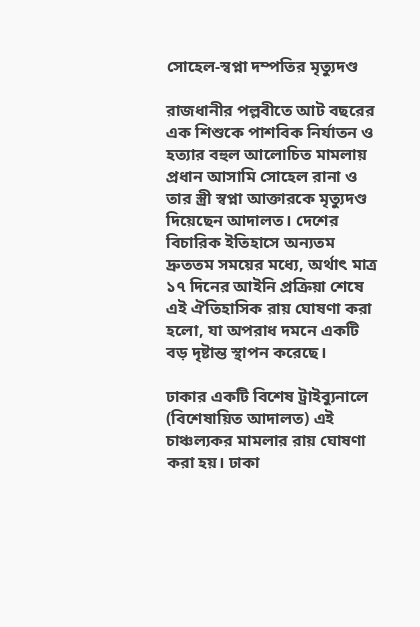সোহেল-স্বপ্না দম্পতির মৃত্যুদণ্ড

রাজধানীর পল্লবীতে আট বছরের এক শিশুকে পাশবিক নির্যাতন ও হত্যার বহুল আলোচিত মামলায় প্রধান আসামি সোহেল রানা ও তার স্ত্রী স্বপ্না আক্তারকে মৃত্যুদণ্ড দিয়েছেন আদালত। দেশের বিচারিক ইতিহাসে অন্যতম দ্রুততম সময়ের মধ্যে, অর্থাৎ মাত্র ১৭ দিনের আইনি প্রক্রিয়া শেষে এই ঐতিহাসিক রায় ঘোষণা করা হলো, যা অপরাধ দমনে একটি বড় দৃষ্টান্ত স্থাপন করেছে।

ঢাকার একটি বিশেষ ট্রাইব্যুনালে (বিশেষায়িত আদালত) এই চাঞ্চল্যকর মামলার রায় ঘোষণা করা হয়। ঢাকা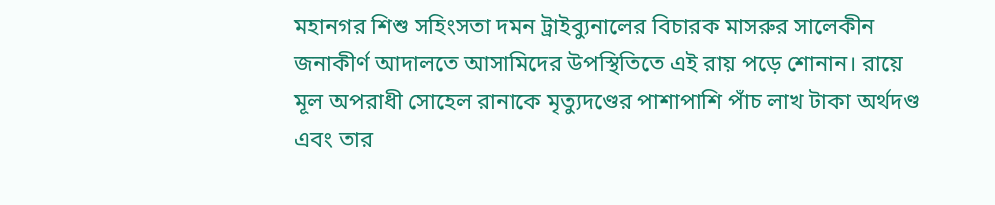মহানগর শিশু সহিংসতা দমন ট্রাইব্যুনালের বিচারক মাসরুর সালেকীন জনাকীর্ণ আদালতে আসামিদের উপস্থিতিতে এই রায় পড়ে শোনান। রায়ে মূল অপরাধী সোহেল রানাকে মৃত্যুদণ্ডের পাশাপাশি পাঁচ লাখ টাকা অর্থদণ্ড এবং তার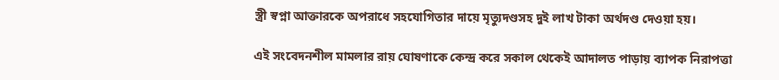স্ত্রী স্বপ্না আক্তারকে অপরাধে সহযোগিতার দায়ে মৃত্যুদণ্ডসহ দুই লাখ টাকা অর্থদণ্ড দেওয়া হয়।

এই সংবেদনশীল মামলার রায় ঘোষণাকে কেন্দ্র করে সকাল থেকেই আদালত পাড়ায় ব্যাপক নিরাপত্তা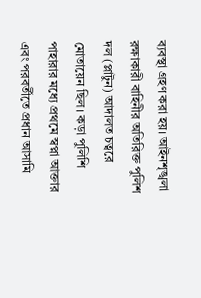ব্যবস্থা গ্রহণ করা হয়। আইনশৃঙ্খলা রক্ষাকারী বাহিনীর অতিরিক্ত পুলিশ দল (প্লাটুন) আদালত চত্বরে মোতায়েন ছিল। কড়া পুলিশি পাহারার মধ্যে প্রথমে স্বপ্না আক্তার এবং পরবর্তীতে প্রধান আসামি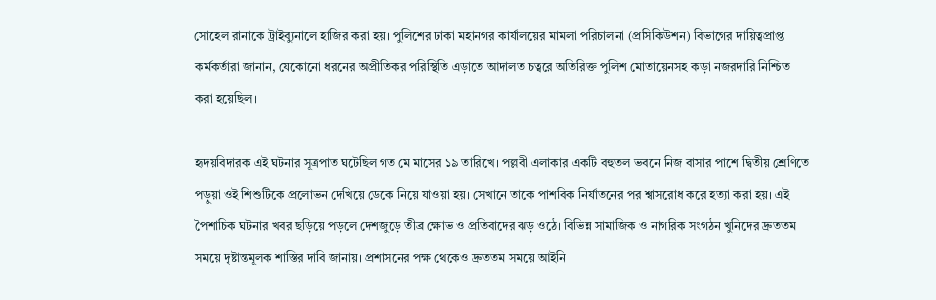সোহেল রানাকে ট্রাইব্যুনালে হাজির করা হয়। পুলিশের ঢাকা মহানগর কার্যালয়ের মামলা পরিচালনা (প্রসিকিউশন) বিভাগের দায়িত্বপ্রাপ্ত কর্মকর্তারা জানান, যেকোনো ধরনের অপ্রীতিকর পরিস্থিতি এড়াতে আদালত চত্বরে অতিরিক্ত পুলিশ মোতায়েনসহ কড়া নজরদারি নিশ্চিত করা হয়েছিল।

হৃদয়বিদারক এই ঘটনার সূত্রপাত ঘটেছিল গত মে মাসের ১৯ তারিখে। পল্লবী এলাকার একটি বহুতল ভবনে নিজ বাসার পাশে দ্বিতীয় শ্রেণিতে পড়ুয়া ওই শিশুটিকে প্রলোভন দেখিয়ে ডেকে নিয়ে যাওয়া হয়। সেখানে তাকে পাশবিক নির্যাতনের পর শ্বাসরোধ করে হত্যা করা হয়। এই পৈশাচিক ঘটনার খবর ছড়িয়ে পড়লে দেশজুড়ে তীব্র ক্ষোভ ও প্রতিবাদের ঝড় ওঠে। বিভিন্ন সামাজিক ও নাগরিক সংগঠন খুনিদের দ্রুততম সময়ে দৃষ্টান্তমূলক শাস্তির দাবি জানায়। প্রশাসনের পক্ষ থেকেও দ্রুততম সময়ে আইনি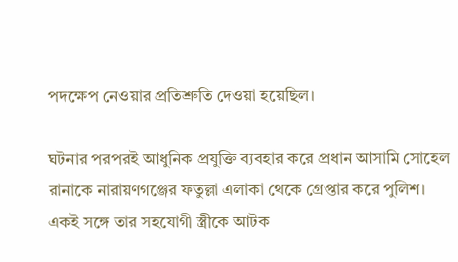পদক্ষেপ নেওয়ার প্রতিশ্রুতি দেওয়া হয়েছিল।

ঘটনার পরপরই আধুনিক প্রযুক্তি ব্যবহার করে প্রধান আসামি সোহেল রানাকে নারায়ণগঞ্জের ফতুল্লা এলাকা থেকে গ্রেপ্তার করে পুলিশ। একই সঙ্গে তার সহযোগী স্ত্রীকে আটক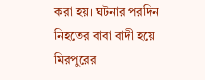করা হয়। ঘটনার পরদিন নিহতের বাবা বাদী হয়ে মিরপুরের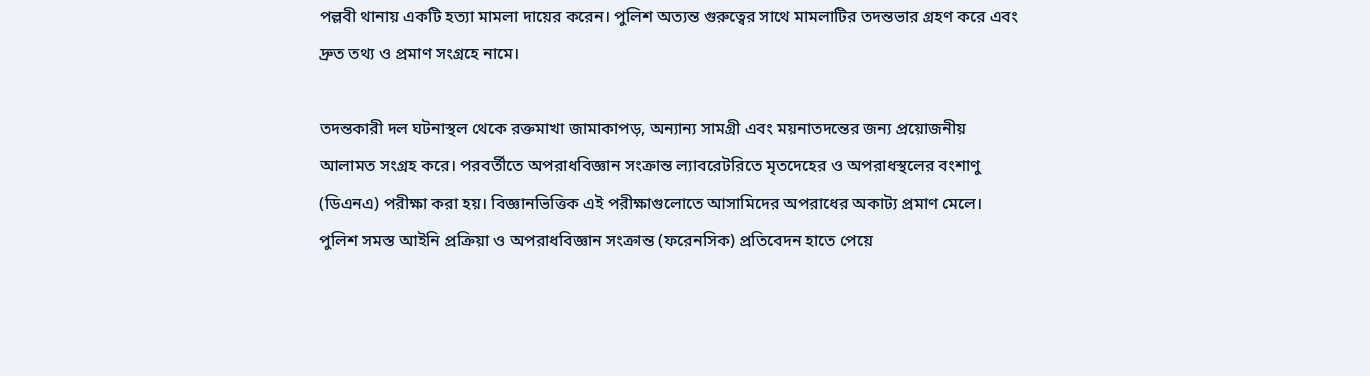পল্লবী থানায় একটি হত্যা মামলা দায়ের করেন। পুলিশ অত্যন্ত গুরুত্বের সাথে মামলাটির তদন্তভার গ্রহণ করে এবং দ্রুত তথ্য ও প্রমাণ সংগ্রহে নামে।

তদন্তকারী দল ঘটনাস্থল থেকে রক্তমাখা জামাকাপড়, অন্যান্য সামগ্রী এবং ময়নাতদন্তের জন্য প্রয়োজনীয় আলামত সংগ্রহ করে। পরবর্তীতে অপরাধবিজ্ঞান সংক্রান্ত ল্যাবরেটরিতে মৃতদেহের ও অপরাধস্থলের বংশাণু (ডিএনএ) পরীক্ষা করা হয়। বিজ্ঞানভিত্তিক এই পরীক্ষাগুলোতে আসামিদের অপরাধের অকাট্য প্রমাণ মেলে। পুলিশ সমস্ত আইনি প্রক্রিয়া ও অপরাধবিজ্ঞান সংক্রান্ত (ফরেনসিক) প্রতিবেদন হাতে পেয়ে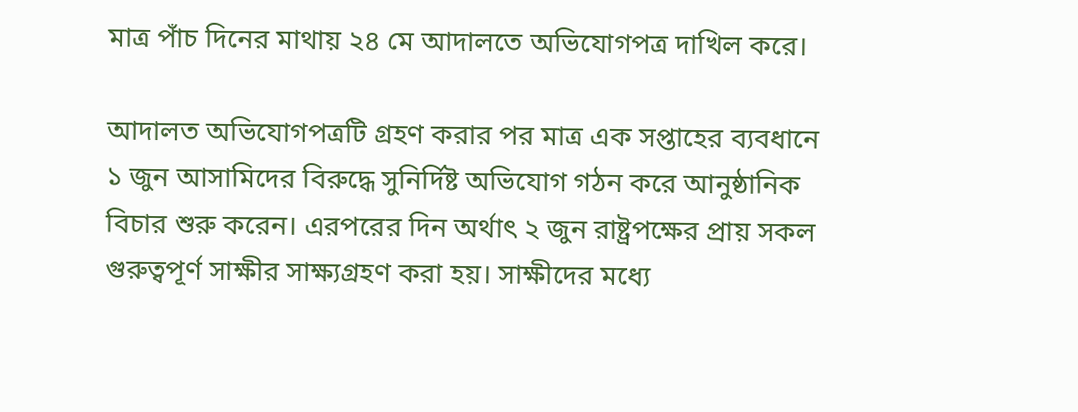মাত্র পাঁচ দিনের মাথায় ২৪ মে আদালতে অভিযোগপত্র দাখিল করে।

আদালত অভিযোগপত্রটি গ্রহণ করার পর মাত্র এক সপ্তাহের ব্যবধানে ১ জুন আসামিদের বিরুদ্ধে সুনির্দিষ্ট অভিযোগ গঠন করে আনুষ্ঠানিক বিচার শুরু করেন। এরপরের দিন অর্থাৎ ২ জুন রাষ্ট্রপক্ষের প্রায় সকল গুরুত্বপূর্ণ সাক্ষীর সাক্ষ্যগ্রহণ করা হয়। সাক্ষীদের মধ্যে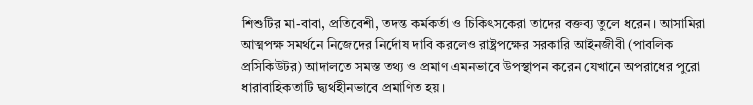শিশুটির মা-বাবা, প্রতিবেশী, তদন্ত কর্মকর্তা ও চিকিৎসকেরা তাদের বক্তব্য তুলে ধরেন। আসামিরা আত্মপক্ষ সমর্থনে নিজেদের নির্দোষ দাবি করলেও রাষ্ট্রপক্ষের সরকারি আইনজীবী (পাবলিক প্রসিকিউটর) আদালতে সমস্ত তথ্য ও প্রমাণ এমনভাবে উপস্থাপন করেন যেখানে অপরাধের পুরো ধারাবাহিকতাটি দ্ব্যর্থহীনভাবে প্রমাণিত হয়।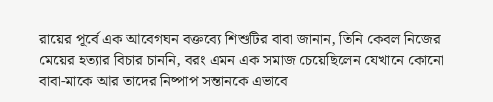রায়ের পূর্বে এক আবেগঘন বক্তব্যে শিশুটির বাবা জানান, তিনি কেবল নিজের মেয়ের হত্যার বিচার চাননি, বরং এমন এক সমাজ চেয়েছিলেন যেখানে কোনো বাবা-মাকে আর তাদের নিষ্পাপ সন্তানকে এভাবে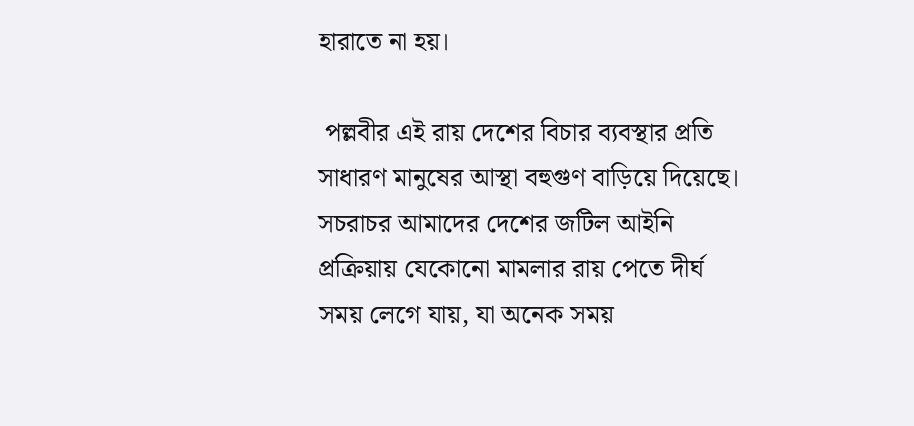হারাতে না হয়।

 পল্লবীর এই রায় দেশের বিচার ব্যবস্থার প্রতি সাধারণ মানুষের আস্থা বহুগুণ বাড়িয়ে দিয়েছে। সচরাচর আমাদের দেশের জটিল আইনি প্রক্রিয়ায় যেকোনো মামলার রায় পেতে দীর্ঘ সময় লেগে যায়, যা অনেক সময়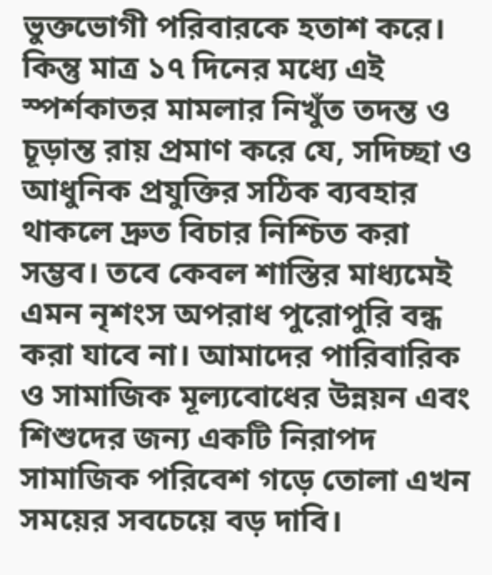ভুক্তভোগী পরিবারকে হতাশ করে। কিন্তু মাত্র ১৭ দিনের মধ্যে এই স্পর্শকাতর মামলার নিখুঁত তদন্ত ও চূড়ান্ত রায় প্রমাণ করে যে, সদিচ্ছা ও আধুনিক প্রযুক্তির সঠিক ব্যবহার থাকলে দ্রুত বিচার নিশ্চিত করা সম্ভব। তবে কেবল শাস্তির মাধ্যমেই এমন নৃশংস অপরাধ পুরোপুরি বন্ধ করা যাবে না। আমাদের পারিবারিক ও সামাজিক মূল্যবোধের উন্নয়ন এবং শিশুদের জন্য একটি নিরাপদ সামাজিক পরিবেশ গড়ে তোলা এখন সময়ের সবচেয়ে বড় দাবি।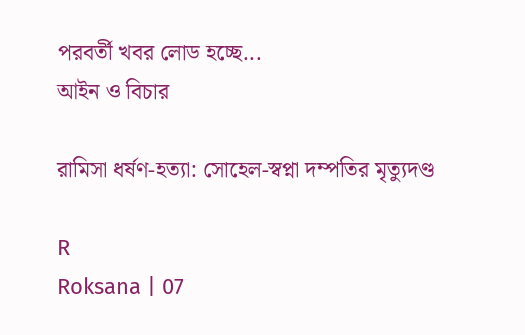পরবর্তী খবর লোড হচ্ছে...
আইন ও বিচার

রামিসা ধর্ষণ-হত্যা: সোহেল-স্বপ্না দম্পতির মৃত্যুদণ্ড

R
Roksana | 07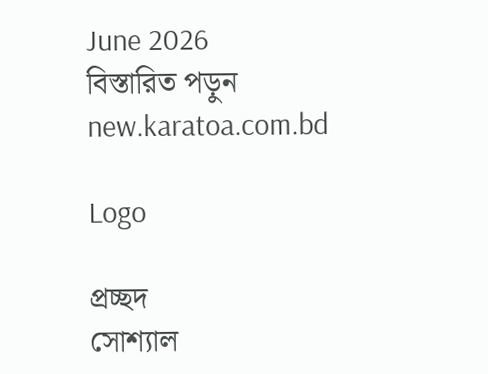June 2026
বিস্তারিত পড়ুন
new.karatoa.com.bd

Logo

প্রচ্ছদ
সোশ্যাল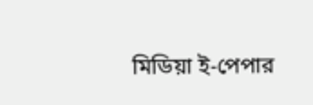মিডিয়া ই-পেপার